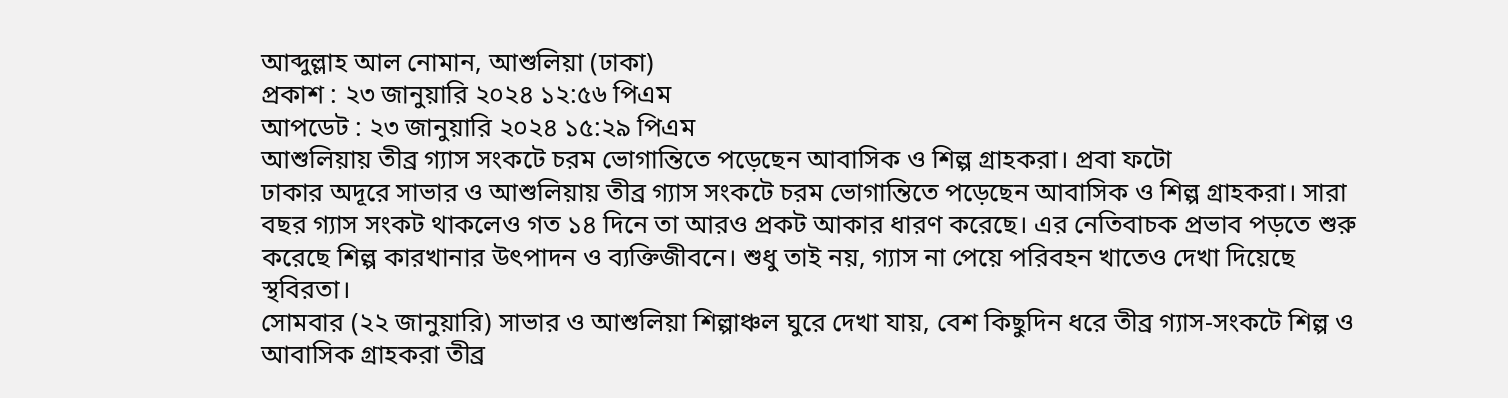আব্দুল্লাহ আল নোমান, আশুলিয়া (ঢাকা)
প্রকাশ : ২৩ জানুয়ারি ২০২৪ ১২:৫৬ পিএম
আপডেট : ২৩ জানুয়ারি ২০২৪ ১৫:২৯ পিএম
আশুলিয়ায় তীব্র গ্যাস সংকটে চরম ভোগান্তিতে পড়েছেন আবাসিক ও শিল্প গ্রাহকরা। প্রবা ফটো
ঢাকার অদূরে সাভার ও আশুলিয়ায় তীব্র গ্যাস সংকটে চরম ভোগান্তিতে পড়েছেন আবাসিক ও শিল্প গ্রাহকরা। সারা বছর গ্যাস সংকট থাকলেও গত ১৪ দিনে তা আরও প্রকট আকার ধারণ করেছে। এর নেতিবাচক প্রভাব পড়তে শুরু করেছে শিল্প কারখানার উৎপাদন ও ব্যক্তিজীবনে। শুধু তাই নয়, গ্যাস না পেয়ে পরিবহন খাতেও দেখা দিয়েছে স্থবিরতা।
সোমবার (২২ জানুয়ারি) সাভার ও আশুলিয়া শিল্পাঞ্চল ঘুরে দেখা যায়, বেশ কিছুদিন ধরে তীব্র গ্যাস-সংকটে শিল্প ও আবাসিক গ্রাহকরা তীব্র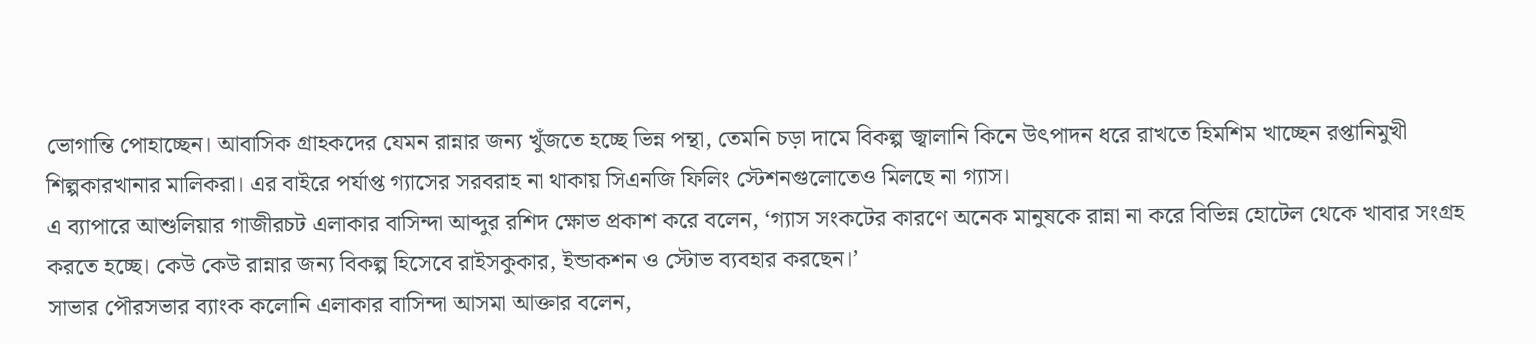ভোগান্তি পোহাচ্ছেন। আবাসিক গ্রাহকদের যেমন রান্নার জন্য খুঁজতে হচ্ছে ভিন্ন পন্থা, তেমনি চড়া দামে বিকল্প জ্বালানি কিনে উৎপাদন ধরে রাখতে হিমশিম খাচ্ছেন রপ্তানিমুখী শিল্পকারখানার মালিকরা। এর বাইরে পর্যাপ্ত গ্যাসের সরবরাহ না থাকায় সিএনজি ফিলিং স্টেশনগুলোতেও মিলছে না গ্যাস।
এ ব্যাপারে আশুলিয়ার গাজীরচট এলাকার বাসিন্দা আব্দুর রশিদ ক্ষোভ প্রকাশ করে বলেন, ‘গ্যাস সংকটের কারণে অনেক মানুষকে রান্না না করে বিভিন্ন হোটেল থেকে খাবার সংগ্রহ করতে হচ্ছে। কেউ কেউ রান্নার জন্য বিকল্প হিসেবে রাইসকুকার, ইন্ডাকশন ও স্টোভ ব্যবহার করছেন।’
সাভার পৌরসভার ব্যাংক কলোনি এলাকার বাসিন্দা আসমা আক্তার বলেন,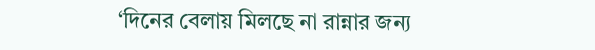‘দিনের বেলায় মিলছে না রান্নার জন্য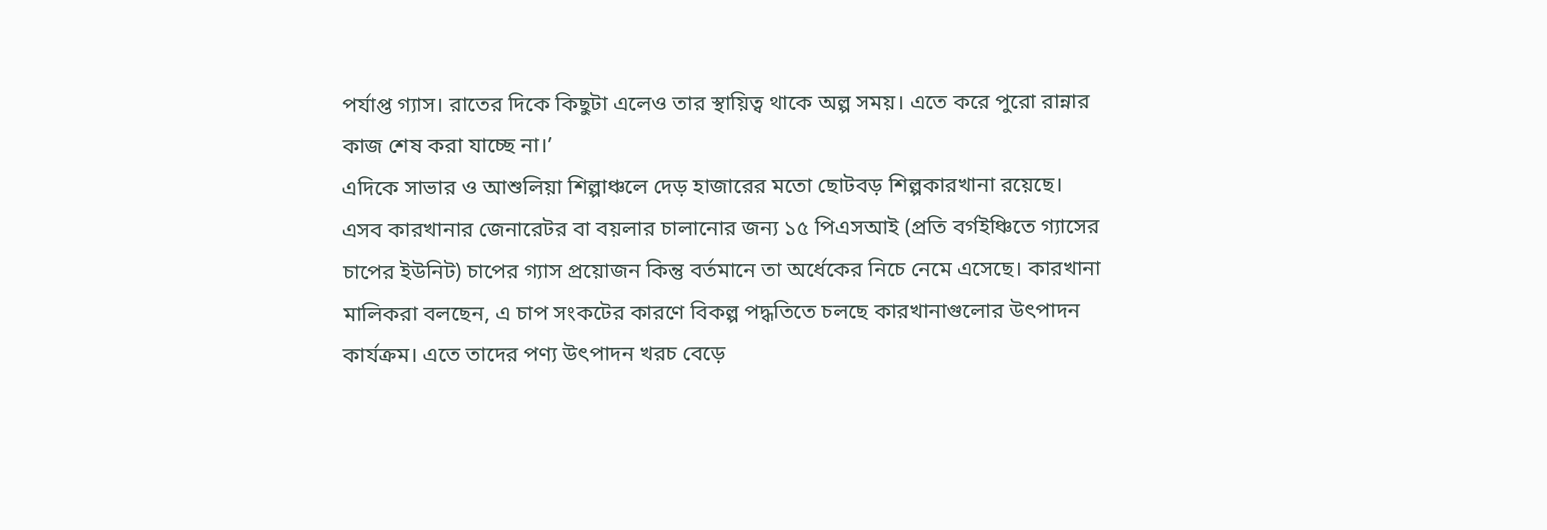পর্যাপ্ত গ্যাস। রাতের দিকে কিছুটা এলেও তার স্থায়িত্ব থাকে অল্প সময়। এতে করে পুরো রান্নার কাজ শেষ করা যাচ্ছে না।’
এদিকে সাভার ও আশুলিয়া শিল্পাঞ্চলে দেড় হাজারের মতো ছোটবড় শিল্পকারখানা রয়েছে। এসব কারখানার জেনারেটর বা বয়লার চালানোর জন্য ১৫ পিএসআই (প্রতি বর্গইঞ্চিতে গ্যাসের চাপের ইউনিট) চাপের গ্যাস প্রয়োজন কিন্তু বর্তমানে তা অর্ধেকের নিচে নেমে এসেছে। কারখানা মালিকরা বলছেন, এ চাপ সংকটের কারণে বিকল্প পদ্ধতিতে চলছে কারখানাগুলোর উৎপাদন কার্যক্রম। এতে তাদের পণ্য উৎপাদন খরচ বেড়ে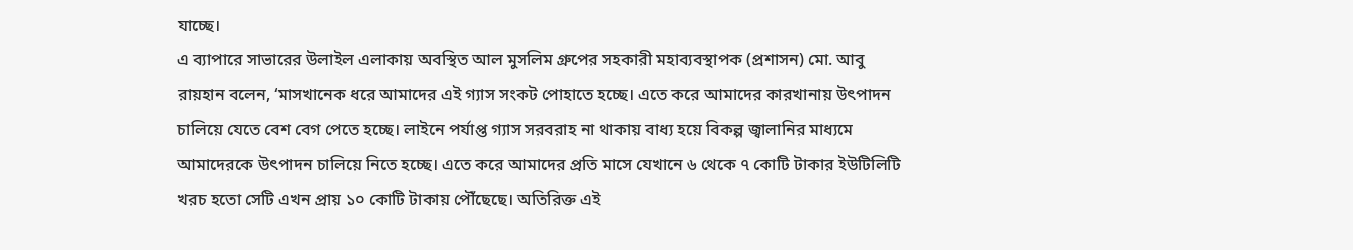যাচ্ছে।
এ ব্যাপারে সাভারের উলাইল এলাকায় অবস্থিত আল মুসলিম গ্রুপের সহকারী মহাব্যবস্থাপক (প্রশাসন) মো. আবু রায়হান বলেন, ‘মাসখানেক ধরে আমাদের এই গ্যাস সংকট পোহাতে হচ্ছে। এতে করে আমাদের কারখানায় উৎপাদন চালিয়ে যেতে বেশ বেগ পেতে হচ্ছে। লাইনে পর্যাপ্ত গ্যাস সরবরাহ না থাকায় বাধ্য হয়ে বিকল্প জ্বালানির মাধ্যমে আমাদেরকে উৎপাদন চালিয়ে নিতে হচ্ছে। এতে করে আমাদের প্রতি মাসে যেখানে ৬ থেকে ৭ কোটি টাকার ইউটিলিটি খরচ হতো সেটি এখন প্রায় ১০ কোটি টাকায় পৌঁছেছে। অতিরিক্ত এই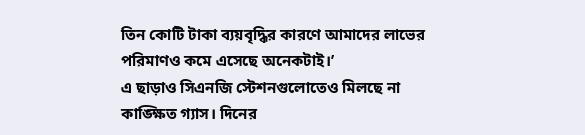তিন কোটি টাকা ব্যয়বৃদ্ধির কারণে আমাদের লাভের পরিমাণও কমে এসেছে অনেকটাই।’
এ ছাড়াও সিএনজি স্টেশনগুলোতেও মিলছে না কাঙ্ক্ষিত গ্যাস। দিনের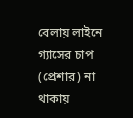বেলায় লাইনে গ্যাসের চাপ (প্রেশার) না থাকায়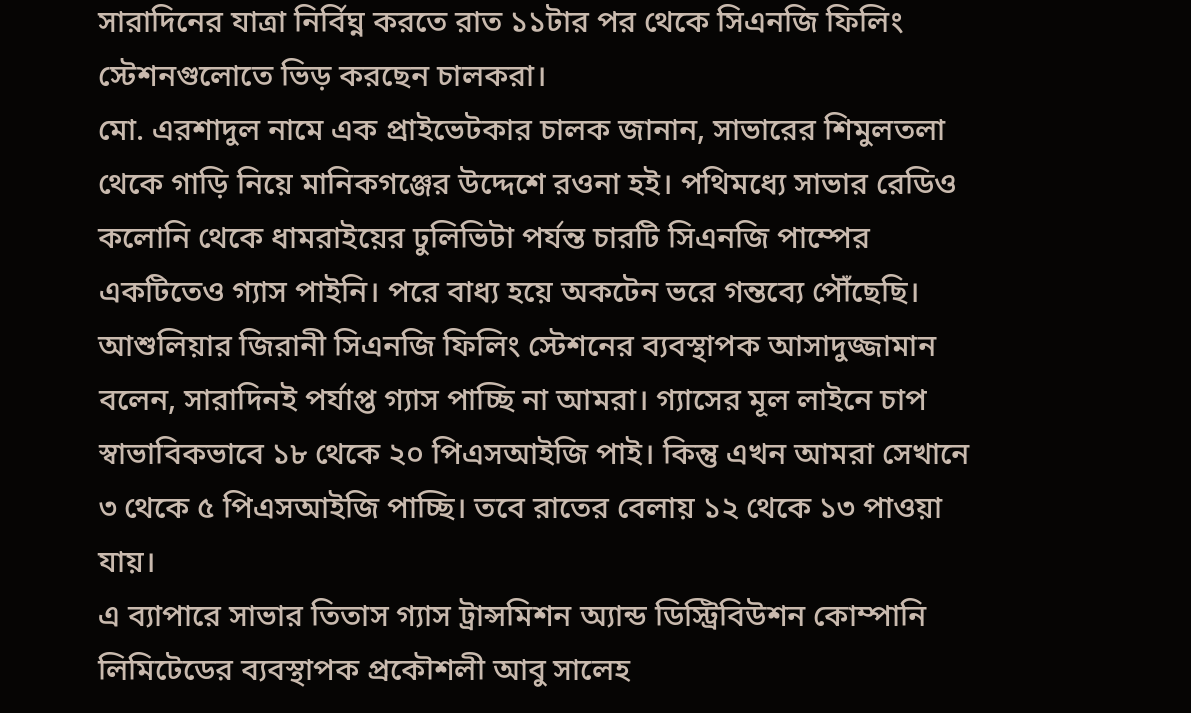সারাদিনের যাত্রা নির্বিঘ্ন করতে রাত ১১টার পর থেকে সিএনজি ফিলিং স্টেশনগুলোতে ভিড় করছেন চালকরা।
মো. এরশাদুল নামে এক প্রাইভেটকার চালক জানান, সাভারের শিমুলতলা থেকে গাড়ি নিয়ে মানিকগঞ্জের উদ্দেশে রওনা হই। পথিমধ্যে সাভার রেডিও কলোনি থেকে ধামরাইয়ের ঢুলিভিটা পর্যন্ত চারটি সিএনজি পাম্পের একটিতেও গ্যাস পাইনি। পরে বাধ্য হয়ে অকটেন ভরে গন্তব্যে পৌঁছেছি।
আশুলিয়ার জিরানী সিএনজি ফিলিং স্টেশনের ব্যবস্থাপক আসাদুজ্জামান বলেন, সারাদিনই পর্যাপ্ত গ্যাস পাচ্ছি না আমরা। গ্যাসের মূল লাইনে চাপ স্বাভাবিকভাবে ১৮ থেকে ২০ পিএসআইজি পাই। কিন্তু এখন আমরা সেখানে ৩ থেকে ৫ পিএসআইজি পাচ্ছি। তবে রাতের বেলায় ১২ থেকে ১৩ পাওয়া যায়।
এ ব্যাপারে সাভার তিতাস গ্যাস ট্রান্সমিশন অ্যান্ড ডিস্ট্রিবিউশন কোম্পানি লিমিটেডের ব্যবস্থাপক প্রকৌশলী আবু সালেহ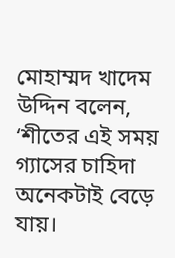মোহাম্মদ খাদেম উদ্দিন বলেন, ‘শীতের এই সময় গ্যাসের চাহিদা অনেকটাই বেড়ে যায়।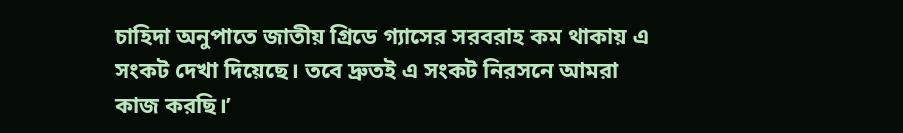চাহিদা অনুপাতে জাতীয় গ্রিডে গ্যাসের সরবরাহ কম থাকায় এ সংকট দেখা দিয়েছে। তবে দ্রুতই এ সংকট নিরসনে আমরা কাজ করছি।’